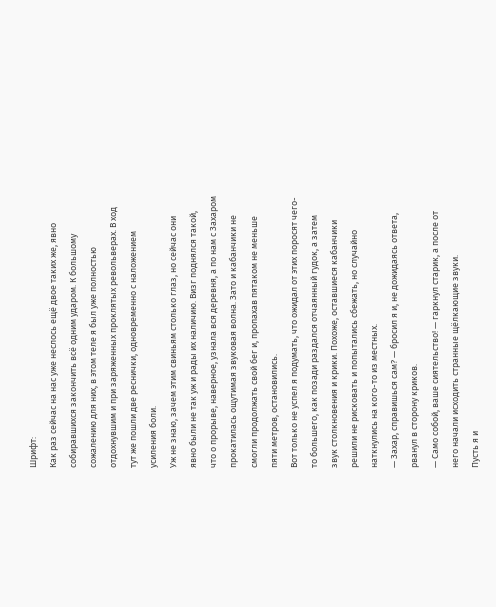Шрифт:
Как раз сейчас на нас уже неслось ещё двое таких же, явно собиравшихся закончить всё одним ударом. К большому сожалению для них, в этом теле я был уже полностью отдохнувшим и при заряженных проклятых револьверах. В ход тут же пошли две реснички, одновременно с наложением усиления боли.
Уж не знаю, зачем этим свиньям столько глаз, но сейчас они явно были не так уж и рады их наличию. Визг поднялся такой, что о прорыве, наверное, узнала вся деревня, а по нам с Захаром прокатилась ощутимая звуковая волна. Зато и кабанчики не смогли продолжать свой бег и, пропахав пятаком не меньше пяти метров, остановились.
Вот только не успел я подумать, что ожидал от этих поросят чего-то большего, как позади раздался отчаянный гудок, а затем звук столкновения и крики. Похоже, оставшиеся кабанчики решили не рисковать и попытались сбежать, но случайно наткнулись на кого-то из местных.
— Захар, справишься сам? — бросил я и, не дожидаясь ответа, рванул в сторону криков.
— Само собой, ваше сиятельство! — гаркнул старик, а после от него начали исходить странные щёлкающие звуки.
Пусть я и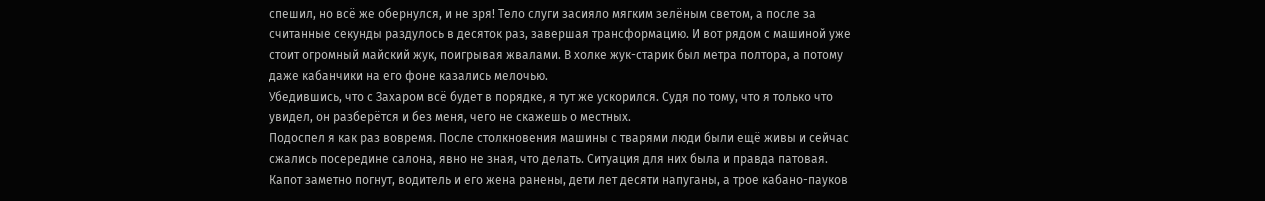спешил, но всё же обернулся, и не зря! Тело слуги засияло мягким зелёным светом, а после за считанные секунды раздулось в десяток раз, завершая трансформацию. И вот рядом с машиной уже стоит огромный майский жук, поигрывая жвалами. В холке жук-старик был метра полтора, а потому даже кабанчики на его фоне казались мелочью.
Убедившись, что с Захаром всё будет в порядке, я тут же ускорился. Судя по тому, что я только что увидел, он разберётся и без меня, чего не скажешь о местных.
Подоспел я как раз вовремя. После столкновения машины с тварями люди были ещё живы и сейчас сжались посередине салона, явно не зная, что делать. Ситуация для них была и правда патовая. Капот заметно погнут, водитель и его жена ранены, дети лет десяти напуганы, а трое кабано-пауков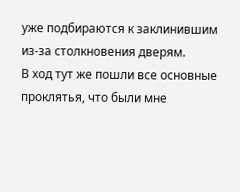уже подбираются к заклинившим из-за столкновения дверям.
В ход тут же пошли все основные проклятья, что были мне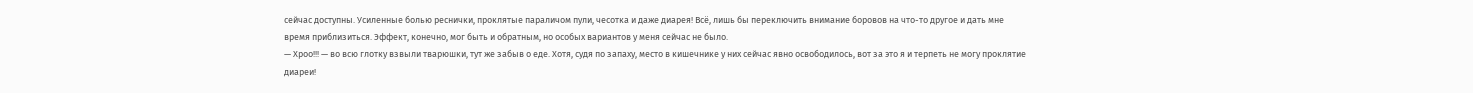сейчас доступны. Усиленные болью реснички, проклятые параличом пули, чесотка и даже диарея! Всё, лишь бы переключить внимание боровов на что-то другое и дать мне время приблизиться. Эффект, конечно, мог быть и обратным, но особых вариантов у меня сейчас не было.
— Хроо!!! — во всю глотку взвыли тварюшки, тут же забыв о еде. Хотя, судя по запаху, место в кишечнике у них сейчас явно освободилось, вот за это я и терпеть не могу проклятие диареи!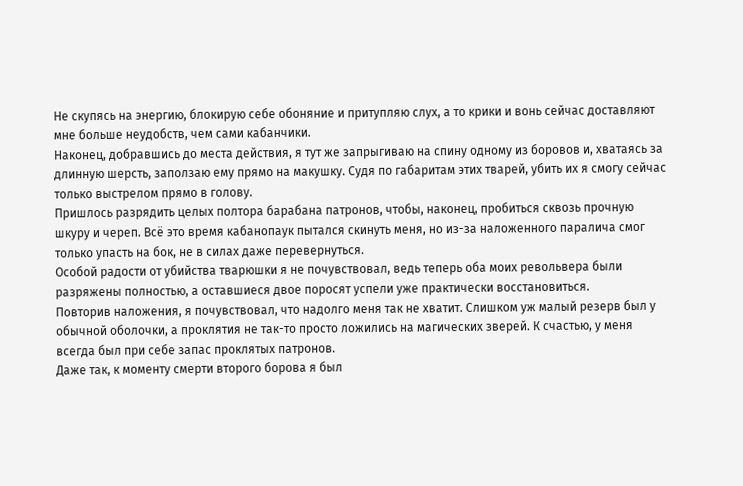Не скупясь на энергию, блокирую себе обоняние и притупляю слух, а то крики и вонь сейчас доставляют мне больше неудобств, чем сами кабанчики.
Наконец, добравшись до места действия, я тут же запрыгиваю на спину одному из боровов и, хватаясь за длинную шерсть, заползаю ему прямо на макушку. Судя по габаритам этих тварей, убить их я смогу сейчас только выстрелом прямо в голову.
Пришлось разрядить целых полтора барабана патронов, чтобы, наконец, пробиться сквозь прочную шкуру и череп. Всё это время кабанопаук пытался скинуть меня, но из-за наложенного паралича смог только упасть на бок, не в силах даже перевернуться.
Особой радости от убийства тварюшки я не почувствовал, ведь теперь оба моих револьвера были разряжены полностью, а оставшиеся двое поросят успели уже практически восстановиться.
Повторив наложения, я почувствовал, что надолго меня так не хватит. Слишком уж малый резерв был у обычной оболочки, а проклятия не так-то просто ложились на магических зверей. К счастью, у меня всегда был при себе запас проклятых патронов.
Даже так, к моменту смерти второго борова я был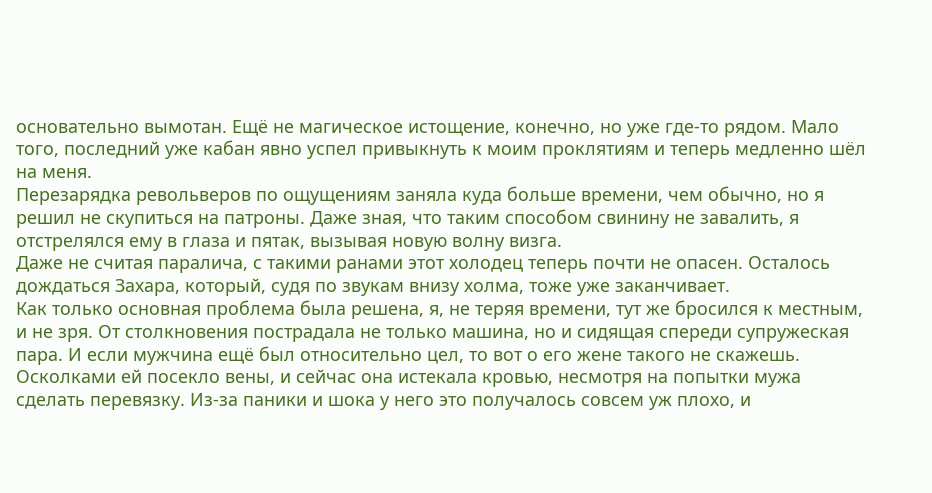основательно вымотан. Ещё не магическое истощение, конечно, но уже где-то рядом. Мало того, последний уже кабан явно успел привыкнуть к моим проклятиям и теперь медленно шёл на меня.
Перезарядка револьверов по ощущениям заняла куда больше времени, чем обычно, но я решил не скупиться на патроны. Даже зная, что таким способом свинину не завалить, я отстрелялся ему в глаза и пятак, вызывая новую волну визга.
Даже не считая паралича, с такими ранами этот холодец теперь почти не опасен. Осталось дождаться Захара, который, судя по звукам внизу холма, тоже уже заканчивает.
Как только основная проблема была решена, я, не теряя времени, тут же бросился к местным, и не зря. От столкновения пострадала не только машина, но и сидящая спереди супружеская пара. И если мужчина ещё был относительно цел, то вот о его жене такого не скажешь.
Осколками ей посекло вены, и сейчас она истекала кровью, несмотря на попытки мужа сделать перевязку. Из-за паники и шока у него это получалось совсем уж плохо, и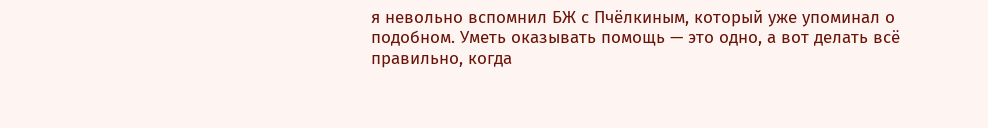я невольно вспомнил БЖ с Пчёлкиным, который уже упоминал о подобном. Уметь оказывать помощь — это одно, а вот делать всё правильно, когда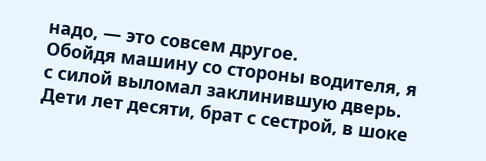надо, — это совсем другое.
Обойдя машину со стороны водителя, я с силой выломал заклинившую дверь. Дети лет десяти, брат с сестрой, в шоке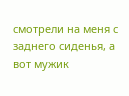смотрели на меня с заднего сиденья, а вот мужик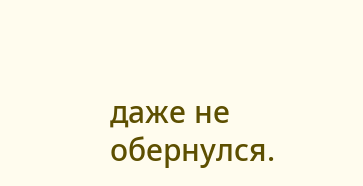даже не обернулся.